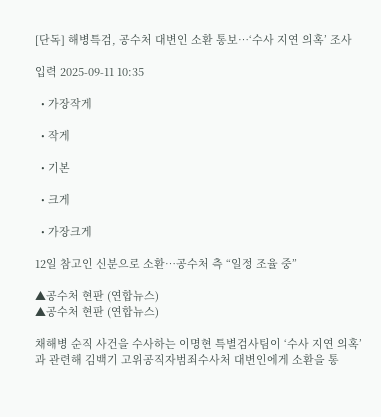[단독] 해병특검, 공수처 대변인 소환 통보…‘수사 지연 의혹’ 조사

입력 2025-09-11 10:35

  • 가장작게

  • 작게

  • 기본

  • 크게

  • 가장크게

12일 참고인 신분으로 소환⋯공수처 측 “일정 조율 중”

▲공수처 현판 (연합뉴스)
▲공수처 현판 (연합뉴스)

채해병 순직 사건을 수사하는 이명현 특별검사팀이 ‘수사 지연 의혹’과 관련해 김백기 고위공직자범죄수사처 대변인에게 소환을 통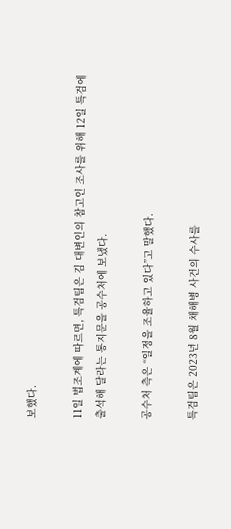보했다.

11일 법조계에 따르면, 특검팀은 김 대변인의 참고인 조사를 위해 12일 특검에 출석해 달라는 통지문을 공수처에 보냈다.

공수처 측은 “일정을 조율하고 있다”고 말했다.

특검팀은 2023년 8월 채해병 사건의 수사를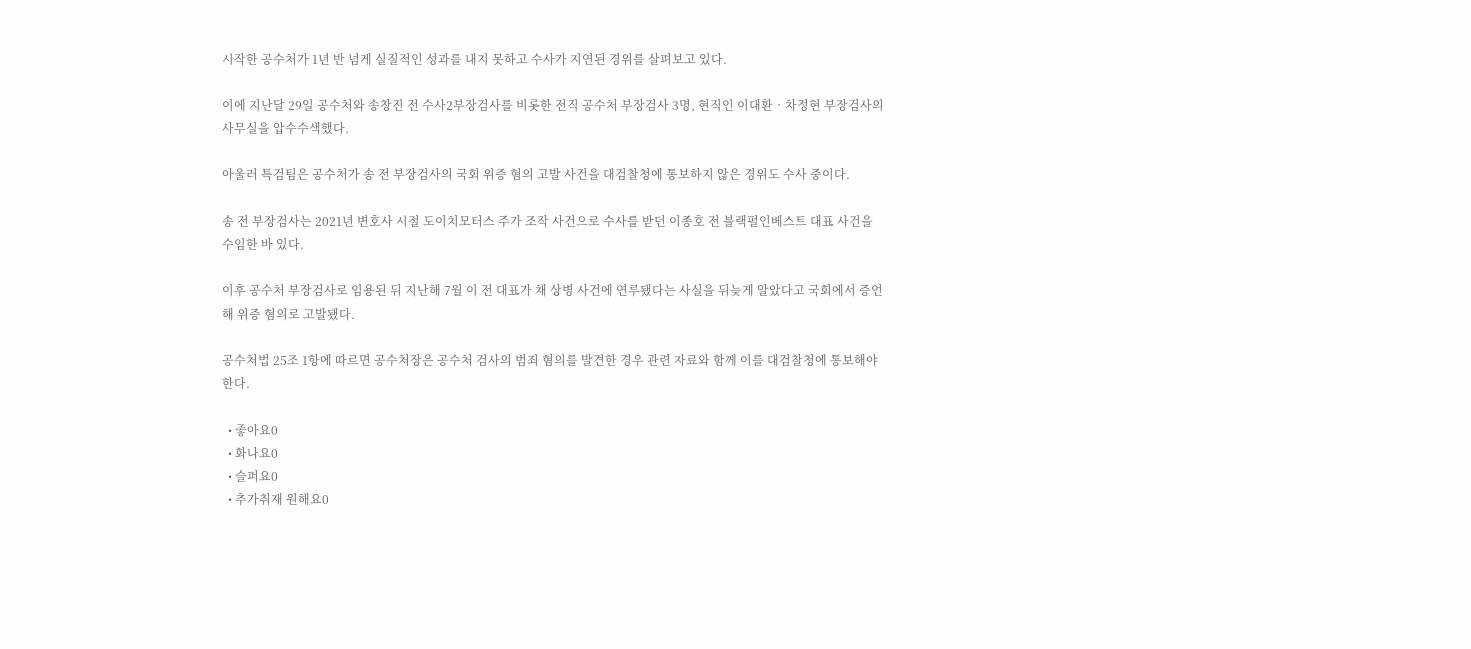시작한 공수처가 1년 반 넘게 실질적인 성과를 내지 못하고 수사가 지연된 경위를 살펴보고 있다.

이에 지난달 29일 공수처와 송창진 전 수사2부장검사를 비롯한 전직 공수처 부장검사 3명, 현직인 이대환‧차정현 부장검사의 사무실을 압수수색했다.

아울러 특검팀은 공수처가 송 전 부장검사의 국회 위증 혐의 고발 사건을 대검찰청에 통보하지 않은 경위도 수사 중이다.

송 전 부장검사는 2021년 변호사 시절 도이치모터스 주가 조작 사건으로 수사를 받던 이종호 전 블랙펄인베스트 대표 사건을 수임한 바 있다.

이후 공수처 부장검사로 임용된 뒤 지난해 7월 이 전 대표가 채 상병 사건에 연루됐다는 사실을 뒤늦게 알았다고 국회에서 증언해 위증 혐의로 고발됐다.

공수처법 25조 1항에 따르면 공수처장은 공수처 검사의 범죄 혐의를 발견한 경우 관련 자료와 함께 이를 대검찰청에 통보해야 한다.

  • 좋아요0
  • 화나요0
  • 슬퍼요0
  • 추가취재 원해요0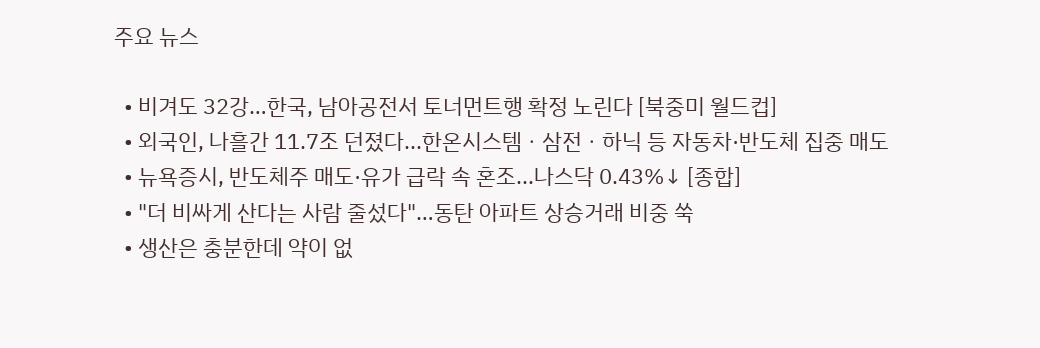주요 뉴스

  • 비겨도 32강…한국, 남아공전서 토너먼트행 확정 노린다 [북중미 월드컵]
  • 외국인, 나흘간 11.7조 던졌다...한온시스템ㆍ삼전ㆍ하닉 등 자동차·반도체 집중 매도
  • 뉴욕증시, 반도체주 매도·유가 급락 속 혼조...나스닥 0.43%↓ [종합]
  • "더 비싸게 산다는 사람 줄섰다"…동탄 아파트 상승거래 비중 쑥
  • 생산은 충분한데 약이 없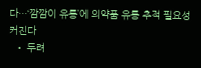다…‘깜깜이 유통’에 의약품 유통 추적 필요성 커진다
  • 두려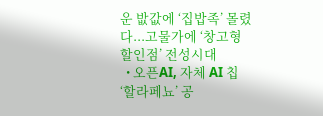운 밦값에 ‘집밥족’ 몰렸다...고물가에 ‘창고형 할인점’ 전성시대
  • 오픈AI, 자체 AI 칩 ‘할라페뇨’ 공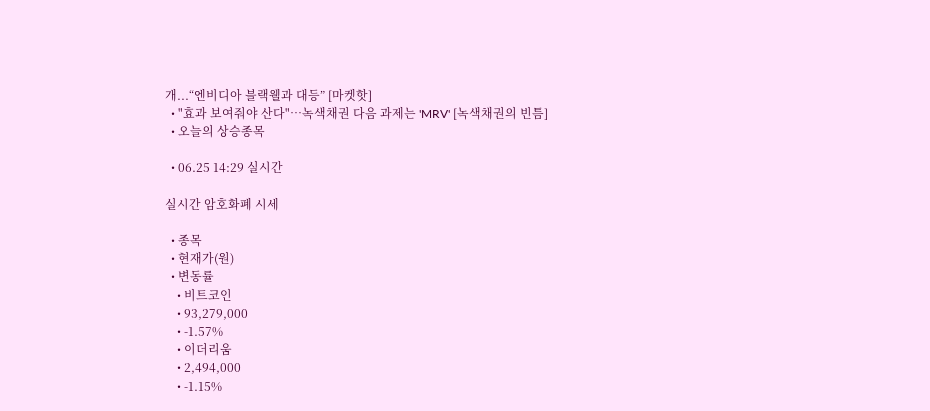개...“엔비디아 블랙웰과 대등” [마켓핫]
  • "효과 보여줘야 산다"…녹색채권 다음 과제는 'MRV' [녹색채권의 빈틈]
  • 오늘의 상승종목

  • 06.25 14:29 실시간

실시간 암호화폐 시세

  • 종목
  • 현재가(원)
  • 변동률
    • 비트코인
    • 93,279,000
    • -1.57%
    • 이더리움
    • 2,494,000
    • -1.15%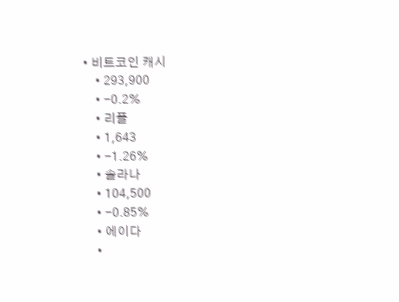• 비트코인 캐시
    • 293,900
    • -0.2%
    • 리플
    • 1,643
    • -1.26%
    • 솔라나
    • 104,500
    • -0.85%
    • 에이다
    •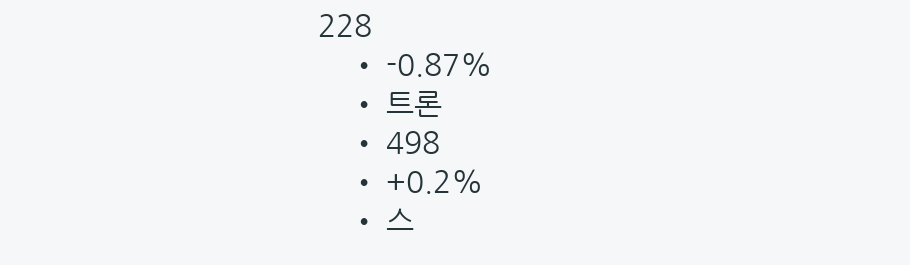228
    • -0.87%
    • 트론
    • 498
    • +0.2%
    • 스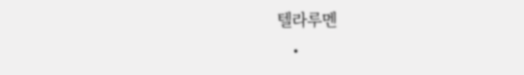텔라루멘
    •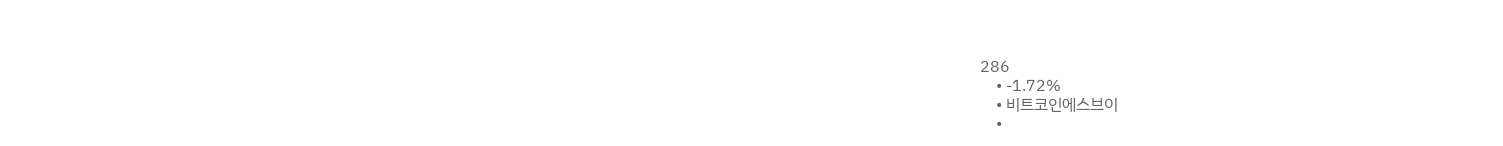286
    • -1.72%
    • 비트코인에스브이
    •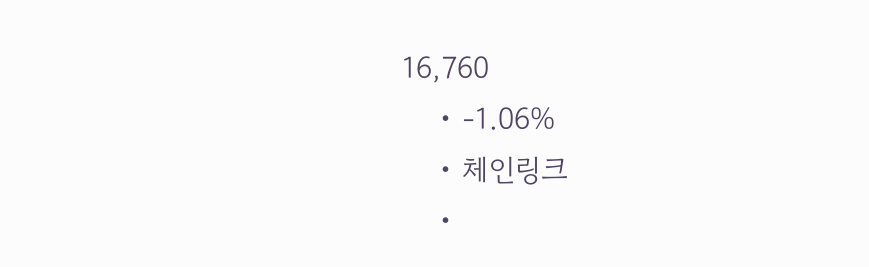16,760
    • -1.06%
    • 체인링크
    •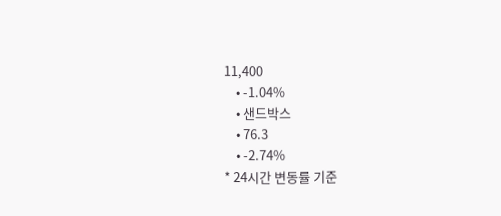11,400
    • -1.04%
    • 샌드박스
    • 76.3
    • -2.74%
* 24시간 변동률 기준